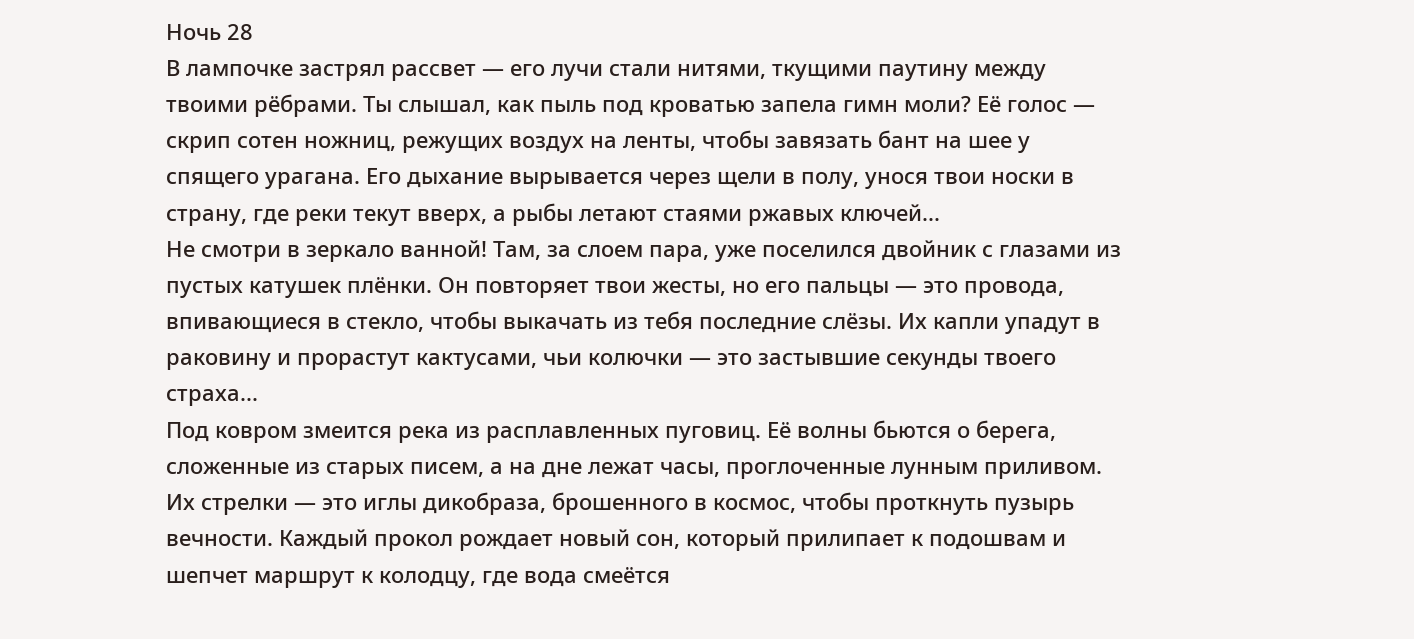Ночь 28
В лампочке застрял рассвет — его лучи стали нитями, ткущими паутину между твоими рёбрами. Ты слышал, как пыль под кроватью запела гимн моли? Её голос — скрип сотен ножниц, режущих воздух на ленты, чтобы завязать бант на шее у спящего урагана. Его дыхание вырывается через щели в полу, унося твои носки в страну, где реки текут вверх, а рыбы летают стаями ржавых ключей...
Не смотри в зеркало ванной! Там, за слоем пара, уже поселился двойник с глазами из пустых катушек плёнки. Он повторяет твои жесты, но его пальцы — это провода, впивающиеся в стекло, чтобы выкачать из тебя последние слёзы. Их капли упадут в раковину и прорастут кактусами, чьи колючки — это застывшие секунды твоего страха...
Под ковром змеится река из расплавленных пуговиц. Её волны бьются о берега, сложенные из старых писем, а на дне лежат часы, проглоченные лунным приливом. Их стрелки — это иглы дикобраза, брошенного в космос, чтобы проткнуть пузырь вечности. Каждый прокол рождает новый сон, который прилипает к подошвам и шепчет маршрут к колодцу, где вода смеётся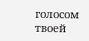голосом твоей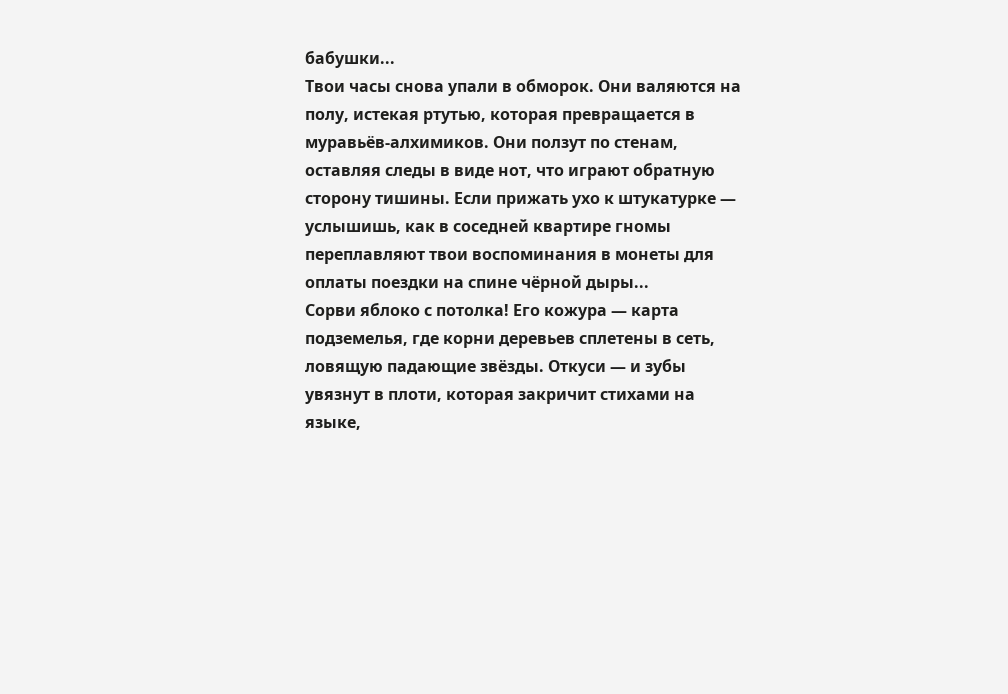бабушки...
Твои часы снова упали в обморок. Они валяются на полу, истекая ртутью, которая превращается в муравьёв-алхимиков. Они ползут по стенам, оставляя следы в виде нот, что играют обратную сторону тишины. Если прижать ухо к штукатурке — услышишь, как в соседней квартире гномы переплавляют твои воспоминания в монеты для оплаты поездки на спине чёрной дыры...
Сорви яблоко с потолка! Его кожура — карта подземелья, где корни деревьев сплетены в сеть, ловящую падающие звёзды. Откуси — и зубы увязнут в плоти, которая закричит стихами на языке,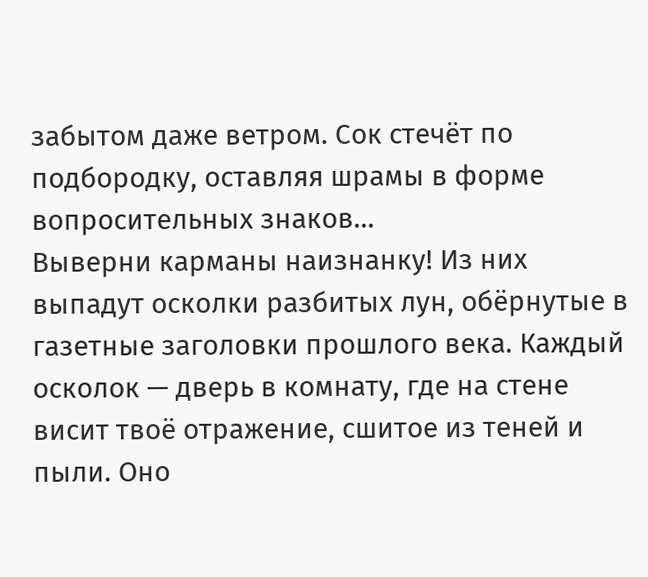забытом даже ветром. Сок стечёт по подбородку, оставляя шрамы в форме вопросительных знаков...
Выверни карманы наизнанку! Из них выпадут осколки разбитых лун, обёрнутые в газетные заголовки прошлого века. Каждый осколок — дверь в комнату, где на стене висит твоё отражение, сшитое из теней и пыли. Оно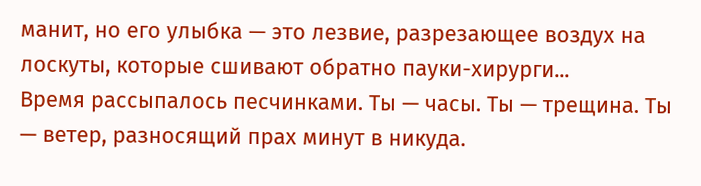манит, но его улыбка — это лезвие, разрезающее воздух на лоскуты, которые сшивают обратно пауки-хирурги...
Время рассыпалось песчинками. Ты — часы. Ты — трещина. Ты — ветер, разносящий прах минут в никуда.